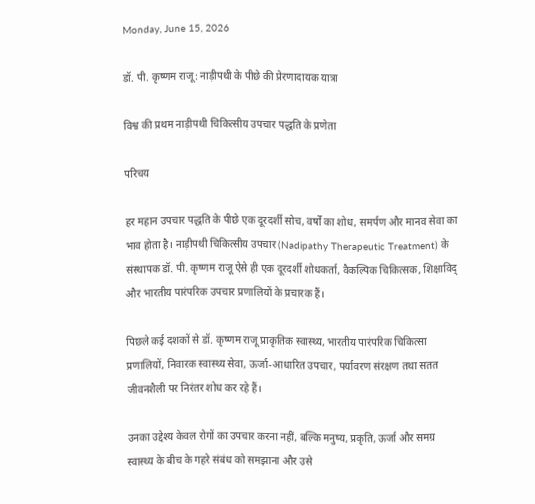Monday, June 15, 2026

डॉ. पी. कृष्णम राजू: नाड़ीपथी के पीछे की प्रेरणादायक यात्रा

विश्व की प्रथम नाड़ीपथी चिकित्सीय उपचार पद्धति के प्रणेता

परिचय

हर महान उपचार पद्धति के पीछे एक दूरदर्शी सोच, वर्षों का शोध, समर्पण और मानव सेवा का भाव होता है। नाड़ीपथी चिकित्सीय उपचार (Nadipathy Therapeutic Treatment) के संस्थापक डॉ. पी. कृष्णम राजू ऐसे ही एक दूरदर्शी शोधकर्ता, वैकल्पिक चिकित्सक, शिक्षाविद् और भारतीय पारंपरिक उपचार प्रणालियों के प्रचारक हैं।

पिछले कई दशकों से डॉ. कृष्णम राजू प्राकृतिक स्वास्थ्य, भारतीय पारंपरिक चिकित्सा प्रणालियों, निवारक स्वास्थ्य सेवा, ऊर्जा-आधारित उपचार, पर्यावरण संरक्षण तथा सतत जीवनशैली पर निरंतर शोध कर रहे हैं।

उनका उद्देश्य केवल रोगों का उपचार करना नहीं, बल्कि मनुष्य, प्रकृति, ऊर्जा और समग्र स्वास्थ्य के बीच के गहरे संबंध को समझाना और उसे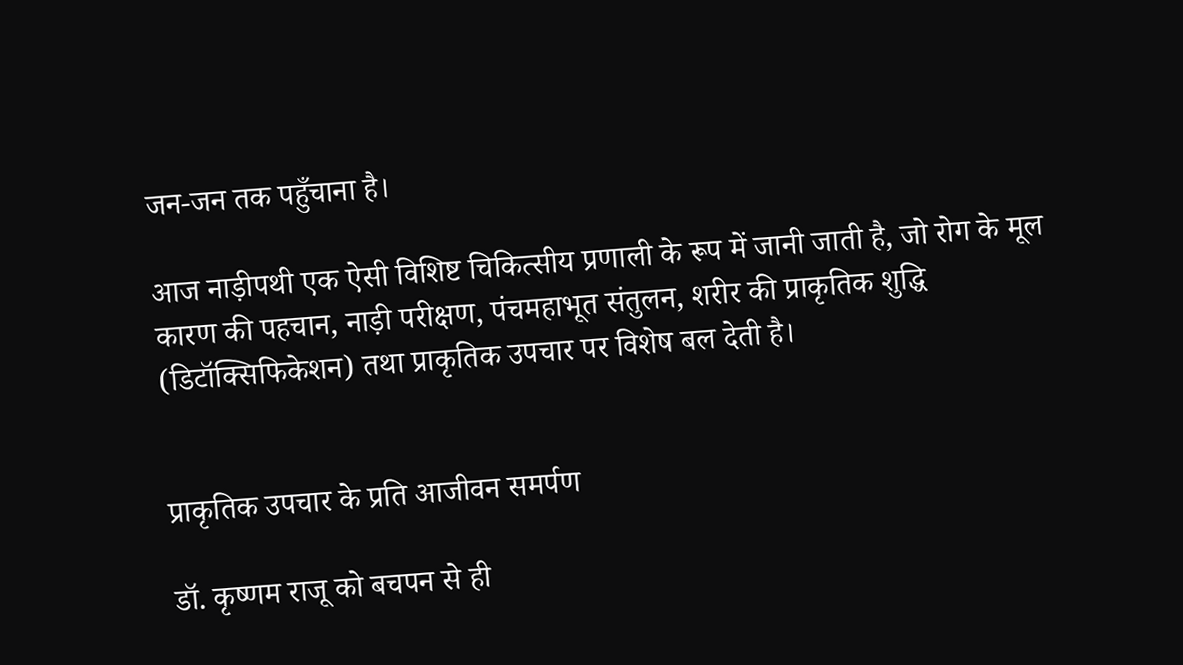जन-जन तक पहुँचाना है।

आज नाड़ीपथी एक ऐसी विशिष्ट चिकित्सीय प्रणाली के रूप में जानी जाती है, जो रोग के मूल कारण की पहचान, नाड़ी परीक्षण, पंचमहाभूत संतुलन, शरीर की प्राकृतिक शुद्धि (डिटॉक्सिफिकेशन) तथा प्राकृतिक उपचार पर विशेष बल देती है।


प्राकृतिक उपचार के प्रति आजीवन समर्पण

डॉ. कृष्णम राजू को बचपन से ही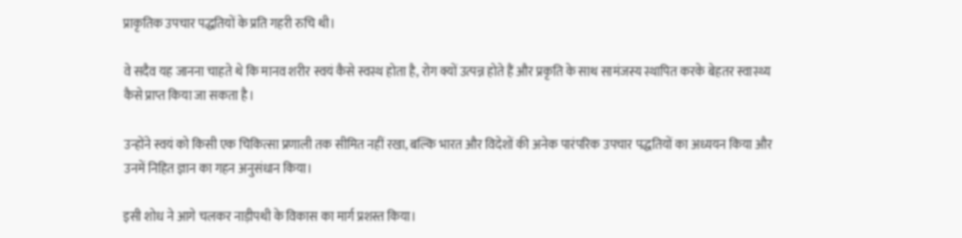प्राकृतिक उपचार पद्धतियों के प्रति गहरी रुचि थी।

वे सदैव यह जानना चाहते थे कि मानव शरीर स्वयं कैसे स्वस्थ होता है, रोग क्यों उत्पन्न होते हैं और प्रकृति के साथ सामंजस्य स्थापित करके बेहतर स्वास्थ्य कैसे प्राप्त किया जा सकता है।

उन्होंने स्वयं को किसी एक चिकित्सा प्रणाली तक सीमित नहीं रखा, बल्कि भारत और विदेशों की अनेक पारंपरिक उपचार पद्धतियों का अध्ययन किया और उनमें निहित ज्ञान का गहन अनुसंधान किया।

इसी शोध ने आगे चलकर नाड़ीपथी के विकास का मार्ग प्रशस्त किया।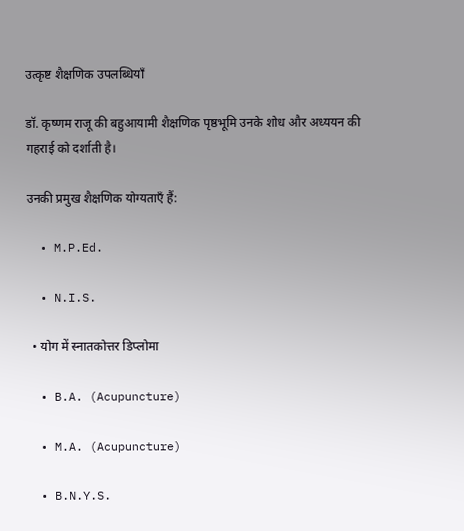उत्कृष्ट शैक्षणिक उपलब्धियाँ

डॉ. कृष्णम राजू की बहुआयामी शैक्षणिक पृष्ठभूमि उनके शोध और अध्ययन की गहराई को दर्शाती है।

उनकी प्रमुख शैक्षणिक योग्यताएँ हैं:

  • M.P.Ed.

  • N.I.S.

  • योग में स्नातकोत्तर डिप्लोमा

  • B.A. (Acupuncture)

  • M.A. (Acupuncture)

  • B.N.Y.S.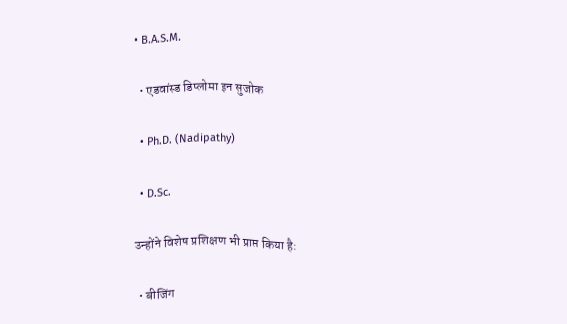• B.A.S.M.

  • एडवांस्ड डिप्लोमा इन सुजोक

  • Ph.D. (Nadipathy)

  • D.Sc.

उन्होंने विशेष प्रशिक्षण भी प्राप्त किया है:

  • बीजिंग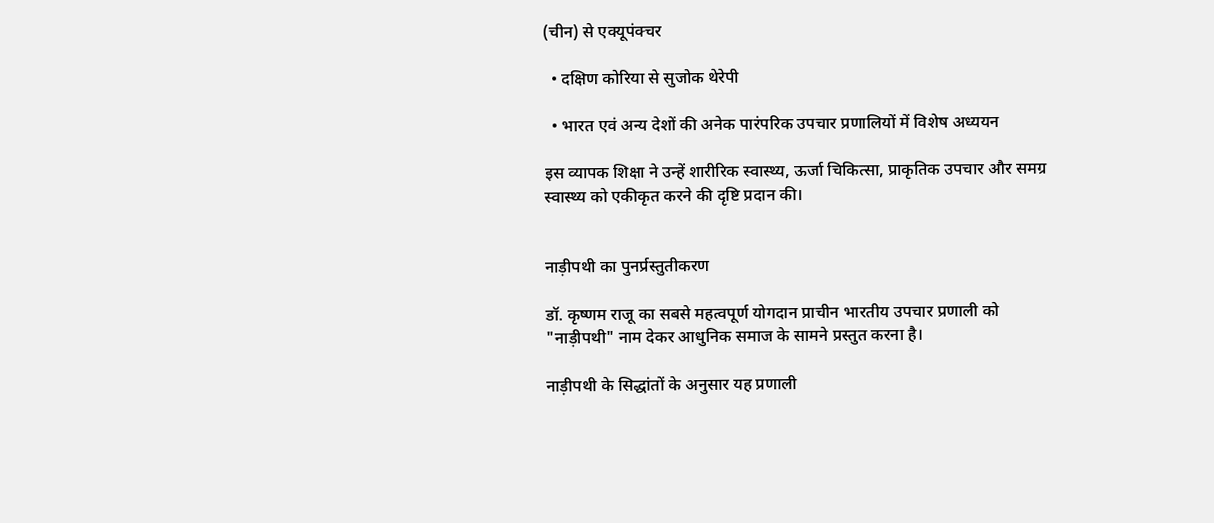(चीन) से एक्यूपंक्चर

  • दक्षिण कोरिया से सुजोक थेरेपी

  • भारत एवं अन्य देशों की अनेक पारंपरिक उपचार प्रणालियों में विशेष अध्ययन

इस व्यापक शिक्षा ने उन्हें शारीरिक स्वास्थ्य, ऊर्जा चिकित्सा, प्राकृतिक उपचार और समग्र स्वास्थ्य को एकीकृत करने की दृष्टि प्रदान की।


नाड़ीपथी का पुनर्प्रस्तुतीकरण

डॉ. कृष्णम राजू का सबसे महत्वपूर्ण योगदान प्राचीन भारतीय उपचार प्रणाली को "नाड़ीपथी" नाम देकर आधुनिक समाज के सामने प्रस्तुत करना है।

नाड़ीपथी के सिद्धांतों के अनुसार यह प्रणाली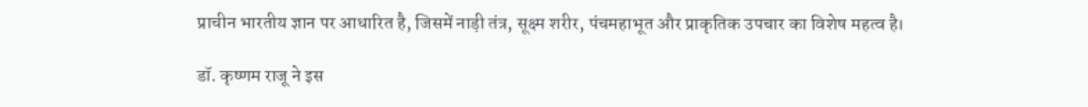प्राचीन भारतीय ज्ञान पर आधारित है, जिसमें नाड़ी तंत्र, सूक्ष्म शरीर, पंचमहाभूत और प्राकृतिक उपचार का विशेष महत्व है।

डॉ. कृष्णम राजू ने इस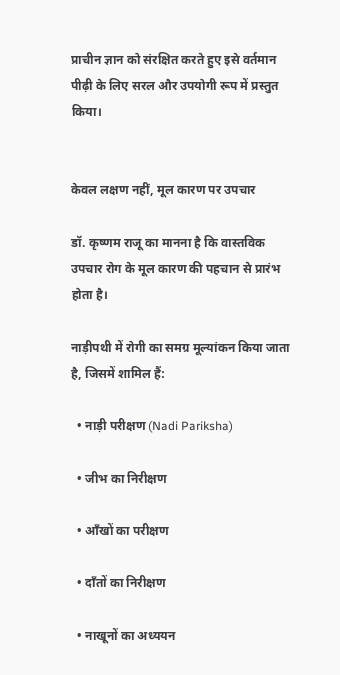प्राचीन ज्ञान को संरक्षित करते हुए इसे वर्तमान पीढ़ी के लिए सरल और उपयोगी रूप में प्रस्तुत किया।


केवल लक्षण नहीं, मूल कारण पर उपचार

डॉ. कृष्णम राजू का मानना है कि वास्तविक उपचार रोग के मूल कारण की पहचान से प्रारंभ होता है।

नाड़ीपथी में रोगी का समग्र मूल्यांकन किया जाता है, जिसमें शामिल हैं:

  • नाड़ी परीक्षण (Nadi Pariksha)

  • जीभ का निरीक्षण

  • आँखों का परीक्षण

  • दाँतों का निरीक्षण

  • नाखूनों का अध्ययन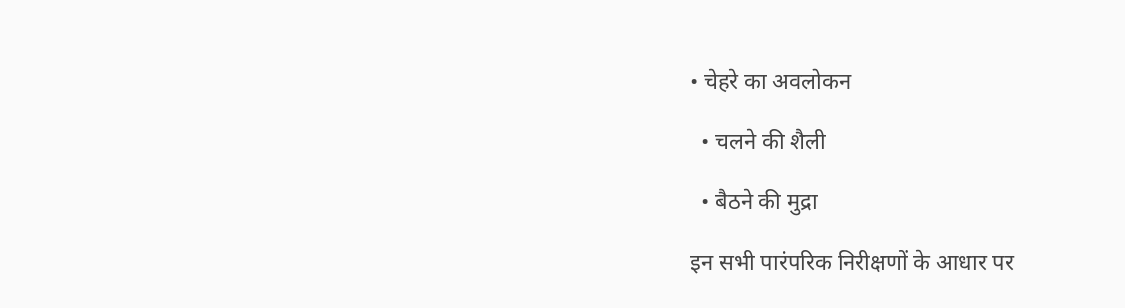• चेहरे का अवलोकन

  • चलने की शैली

  • बैठने की मुद्रा

इन सभी पारंपरिक निरीक्षणों के आधार पर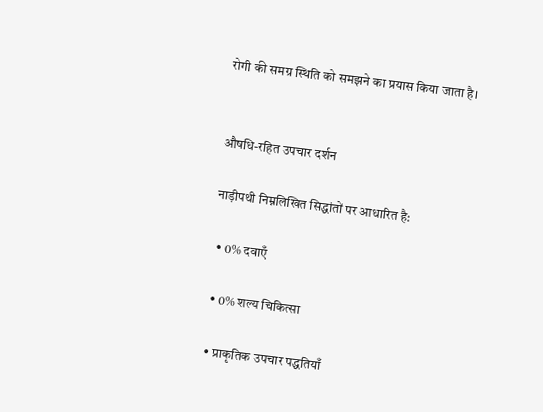रोगी की समग्र स्थिति को समझने का प्रयास किया जाता है।


औषधि-रहित उपचार दर्शन

नाड़ीपथी निम्नलिखित सिद्धांतों पर आधारित है:

  • 0% दवाएँ

  • 0% शल्य चिकित्सा

  • प्राकृतिक उपचार पद्धतियाँ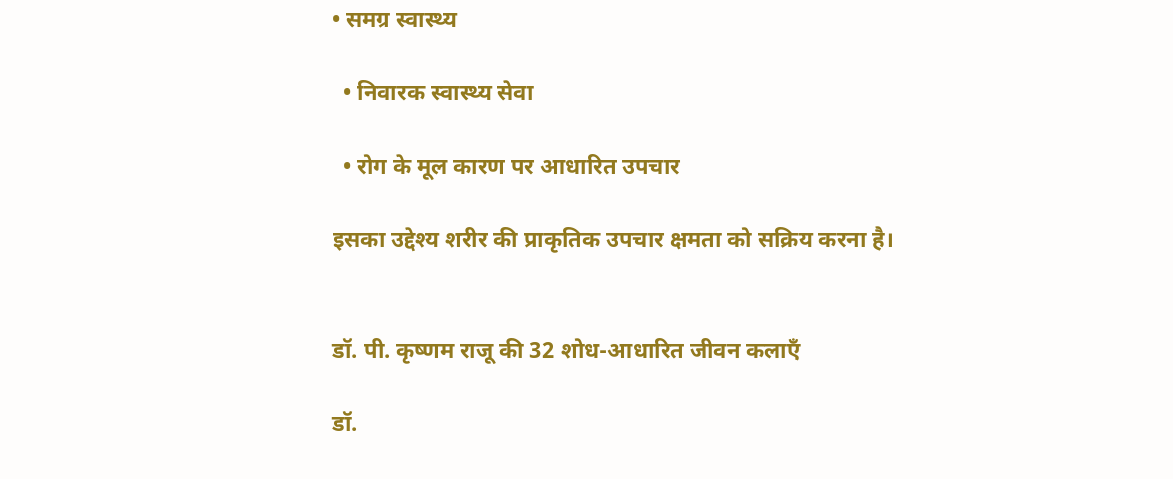• समग्र स्वास्थ्य

  • निवारक स्वास्थ्य सेवा

  • रोग के मूल कारण पर आधारित उपचार

इसका उद्देश्य शरीर की प्राकृतिक उपचार क्षमता को सक्रिय करना है।


डॉ. पी. कृष्णम राजू की 32 शोध-आधारित जीवन कलाएँ

डॉ.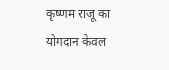कृष्णम राजू का योगदान केवल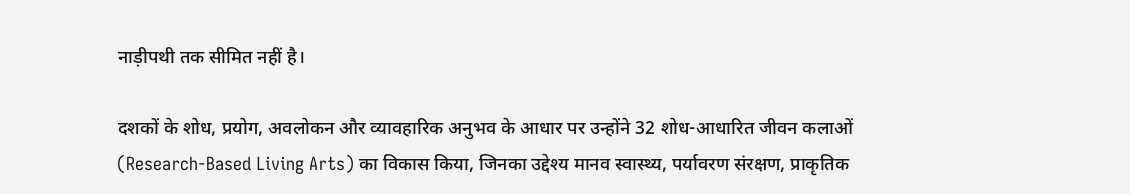नाड़ीपथी तक सीमित नहीं है।

दशकों के शोध, प्रयोग, अवलोकन और व्यावहारिक अनुभव के आधार पर उन्होंने 32 शोध-आधारित जीवन कलाओं (Research-Based Living Arts) का विकास किया, जिनका उद्देश्य मानव स्वास्थ्य, पर्यावरण संरक्षण, प्राकृतिक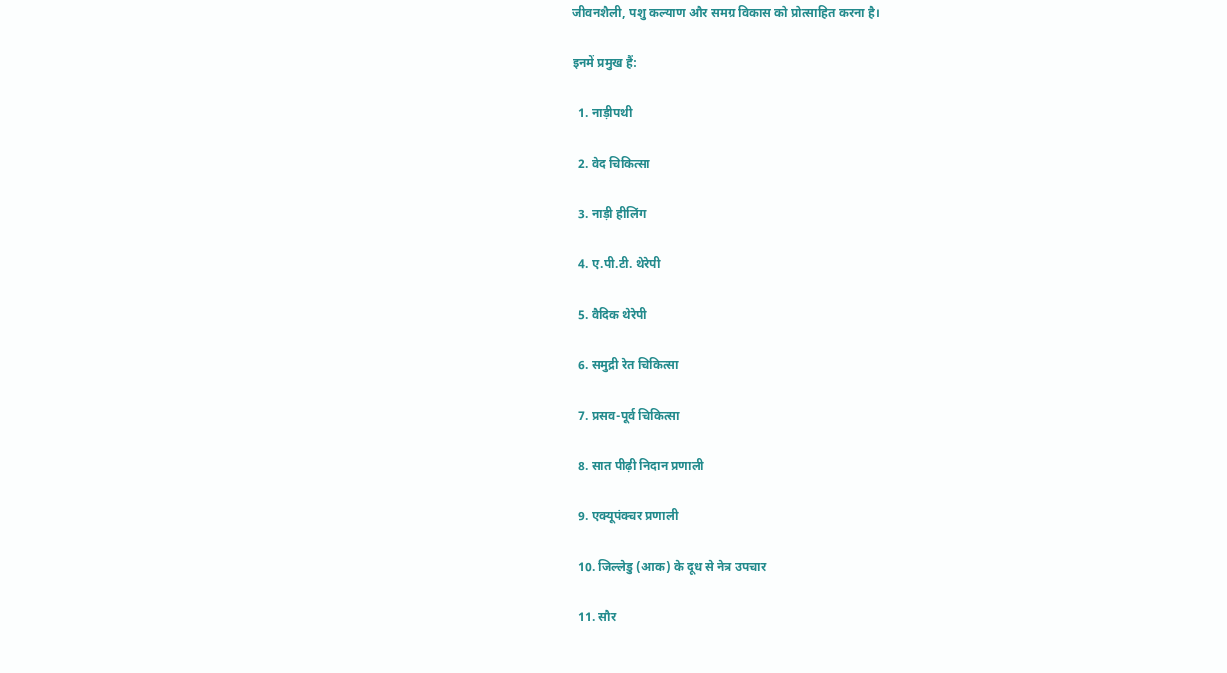जीवनशैली, पशु कल्याण और समग्र विकास को प्रोत्साहित करना है।

इनमें प्रमुख हैं:

  1. नाड़ीपथी

  2. वेद चिकित्सा

  3. नाड़ी हीलिंग

  4. ए.पी.टी. थेरेपी

  5. वैदिक थेरेपी

  6. समुद्री रेत चिकित्सा

  7. प्रसव-पूर्व चिकित्सा

  8. सात पीढ़ी निदान प्रणाली

  9. एक्यूपंक्चर प्रणाली

  10. जिल्लेडु (आक) के दूध से नेत्र उपचार

  11. सौर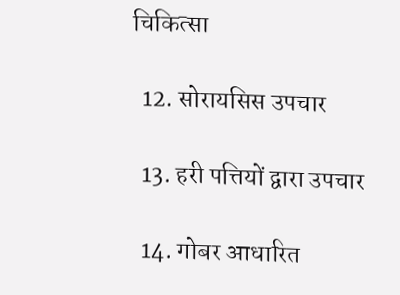चिकित्सा

  12. सोरायसिस उपचार

  13. हरी पत्तियों द्वारा उपचार

  14. गोबर आधारित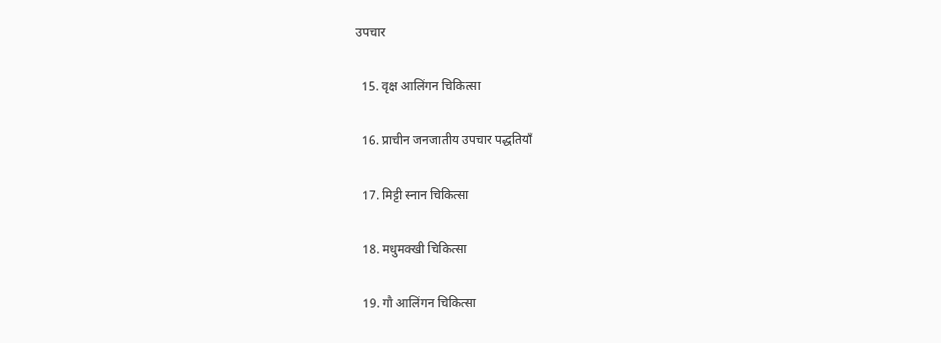उपचार

  15. वृक्ष आलिंगन चिकित्सा

  16. प्राचीन जनजातीय उपचार पद्धतियाँ

  17. मिट्टी स्नान चिकित्सा

  18. मधुमक्खी चिकित्सा

  19. गौ आलिंगन चिकित्सा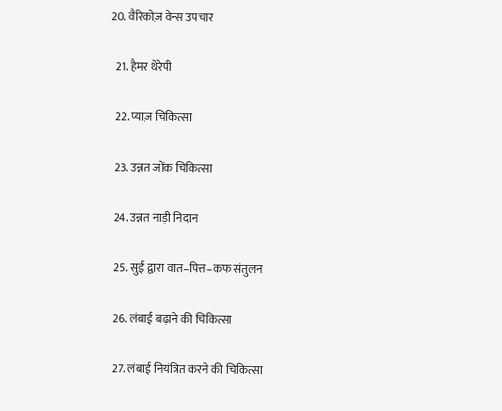20. वैरिकोज़ वेन्स उपचार

  21. हैमर थेरेपी

  22. प्याज़ चिकित्सा

  23. उन्नत जोंक चिकित्सा

  24. उन्नत नाड़ी निदान

  25. सुई द्वारा वात–पित्त–कफ संतुलन

  26. लंबाई बढ़ाने की चिकित्सा

  27. लंबाई नियंत्रित करने की चिकित्सा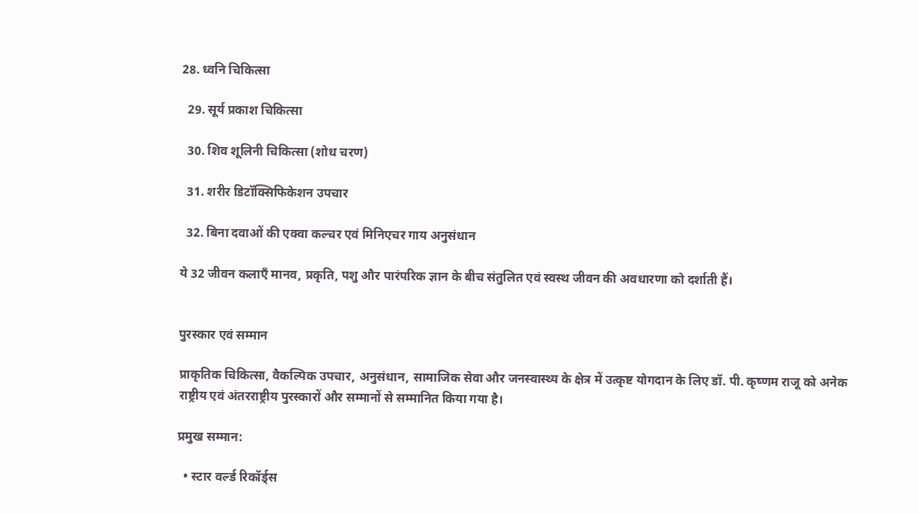28. ध्वनि चिकित्सा

  29. सूर्य प्रकाश चिकित्सा

  30. शिव शूलिनी चिकित्सा (शोध चरण)

  31. शरीर डिटॉक्सिफिकेशन उपचार

  32. बिना दवाओं की एक्वा कल्चर एवं मिनिएचर गाय अनुसंधान

ये 32 जीवन कलाएँ मानव, प्रकृति, पशु और पारंपरिक ज्ञान के बीच संतुलित एवं स्वस्थ जीवन की अवधारणा को दर्शाती हैं।


पुरस्कार एवं सम्मान

प्राकृतिक चिकित्सा, वैकल्पिक उपचार, अनुसंधान, सामाजिक सेवा और जनस्वास्थ्य के क्षेत्र में उत्कृष्ट योगदान के लिए डॉ. पी. कृष्णम राजू को अनेक राष्ट्रीय एवं अंतरराष्ट्रीय पुरस्कारों और सम्मानों से सम्मानित किया गया है।

प्रमुख सम्मान:

  • स्टार वर्ल्ड रिकॉर्ड्स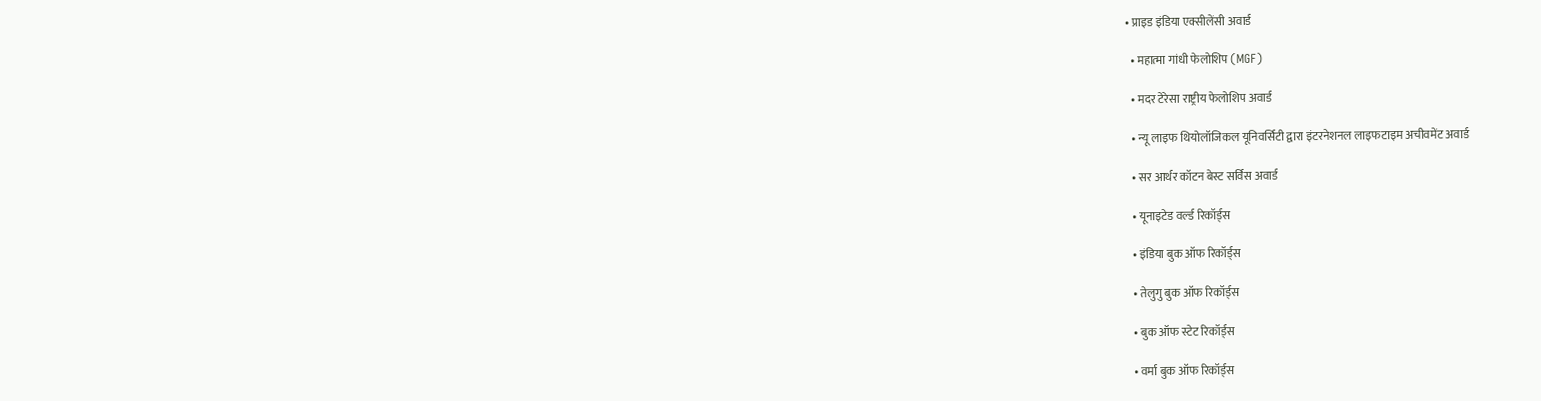• प्राइड इंडिया एक्सीलेंसी अवार्ड

  • महात्मा गांधी फेलोशिप (MGF)

  • मदर टेरेसा राष्ट्रीय फेलोशिप अवार्ड

  • न्यू लाइफ थियोलॉजिकल यूनिवर्सिटी द्वारा इंटरनेशनल लाइफटाइम अचीवमेंट अवार्ड

  • सर आर्थर कॉटन बेस्ट सर्विस अवार्ड

  • यूनाइटेड वर्ल्ड रिकॉर्ड्स

  • इंडिया बुक ऑफ रिकॉर्ड्स

  • तेलुगु बुक ऑफ रिकॉर्ड्स

  • बुक ऑफ स्टेट रिकॉर्ड्स

  • वर्मा बुक ऑफ रिकॉर्ड्स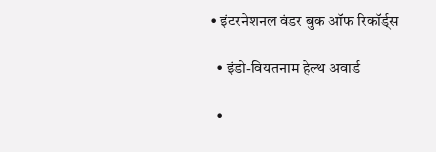• इंटरनेशनल वंडर बुक ऑफ रिकॉर्ड्स

  • इंडो-वियतनाम हेल्थ अवार्ड

  •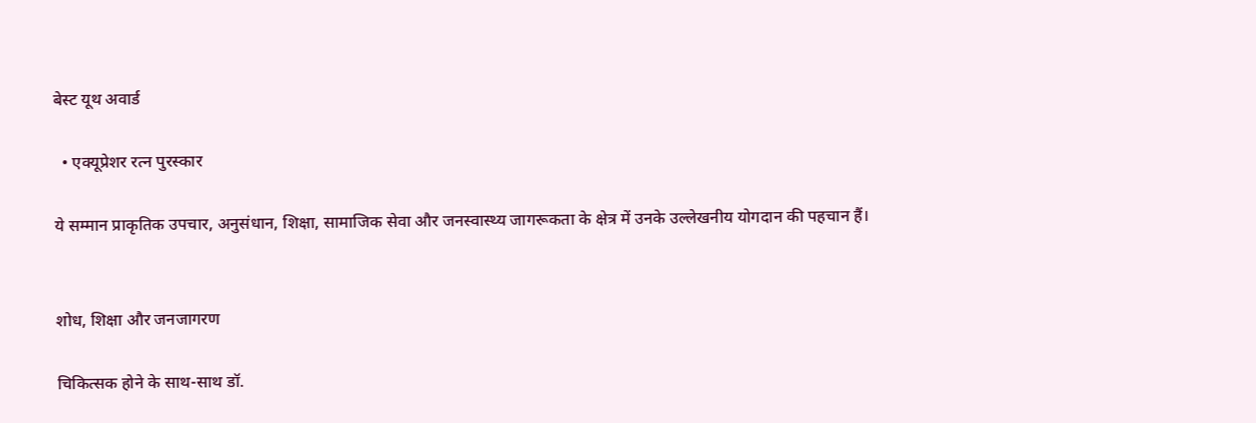बेस्ट यूथ अवार्ड

  • एक्यूप्रेशर रत्न पुरस्कार

ये सम्मान प्राकृतिक उपचार, अनुसंधान, शिक्षा, सामाजिक सेवा और जनस्वास्थ्य जागरूकता के क्षेत्र में उनके उल्लेखनीय योगदान की पहचान हैं।


शोध, शिक्षा और जनजागरण

चिकित्सक होने के साथ-साथ डॉ.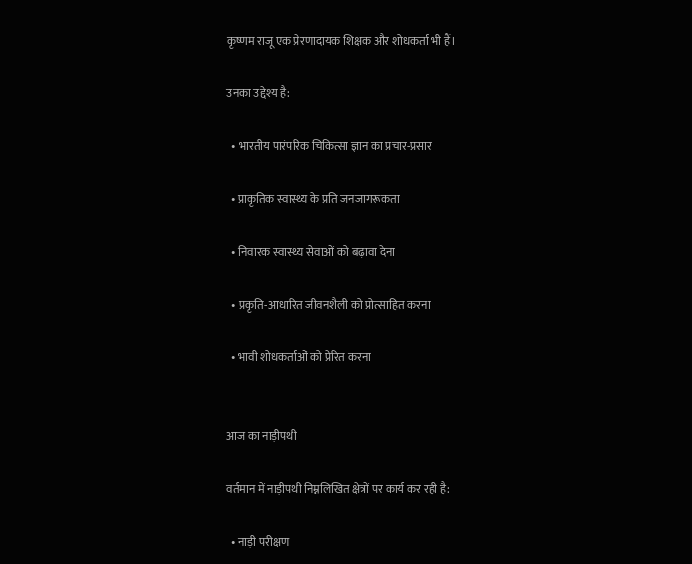कृष्णम राजू एक प्रेरणादायक शिक्षक और शोधकर्ता भी हैं।

उनका उद्देश्य है:

  • भारतीय पारंपरिक चिकित्सा ज्ञान का प्रचार-प्रसार

  • प्राकृतिक स्वास्थ्य के प्रति जनजागरूकता

  • निवारक स्वास्थ्य सेवाओं को बढ़ावा देना

  • प्रकृति-आधारित जीवनशैली को प्रोत्साहित करना

  • भावी शोधकर्ताओं को प्रेरित करना


आज का नाड़ीपथी

वर्तमान में नाड़ीपथी निम्नलिखित क्षेत्रों पर कार्य कर रही है:

  • नाड़ी परीक्षण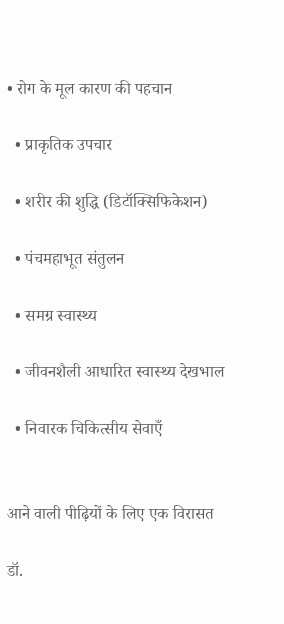• रोग के मूल कारण की पहचान

  • प्राकृतिक उपचार

  • शरीर की शुद्धि (डिटॉक्सिफिकेशन)

  • पंचमहाभूत संतुलन

  • समग्र स्वास्थ्य

  • जीवनशैली आधारित स्वास्थ्य देखभाल

  • निवारक चिकित्सीय सेवाएँ


आने वाली पीढ़ियों के लिए एक विरासत

डॉ.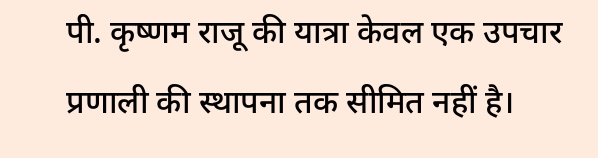पी. कृष्णम राजू की यात्रा केवल एक उपचार प्रणाली की स्थापना तक सीमित नहीं है।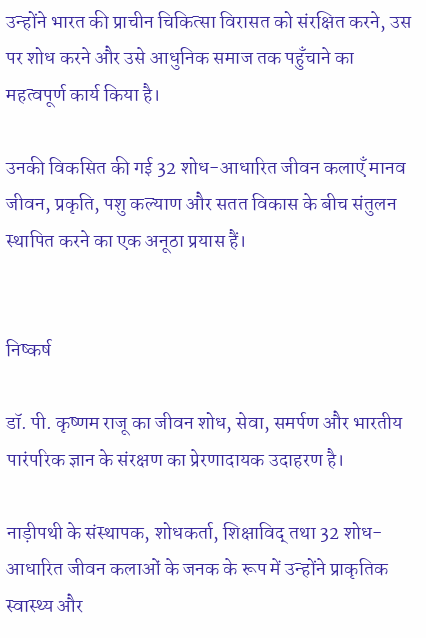उन्होंने भारत की प्राचीन चिकित्सा विरासत को संरक्षित करने, उस पर शोध करने और उसे आधुनिक समाज तक पहुँचाने का महत्वपूर्ण कार्य किया है।

उनकी विकसित की गई 32 शोध-आधारित जीवन कलाएँ मानव जीवन, प्रकृति, पशु कल्याण और सतत विकास के बीच संतुलन स्थापित करने का एक अनूठा प्रयास हैं।


निष्कर्ष

डॉ. पी. कृष्णम राजू का जीवन शोध, सेवा, समर्पण और भारतीय पारंपरिक ज्ञान के संरक्षण का प्रेरणादायक उदाहरण है।

नाड़ीपथी के संस्थापक, शोधकर्ता, शिक्षाविद् तथा 32 शोध-आधारित जीवन कलाओं के जनक के रूप में उन्होंने प्राकृतिक स्वास्थ्य और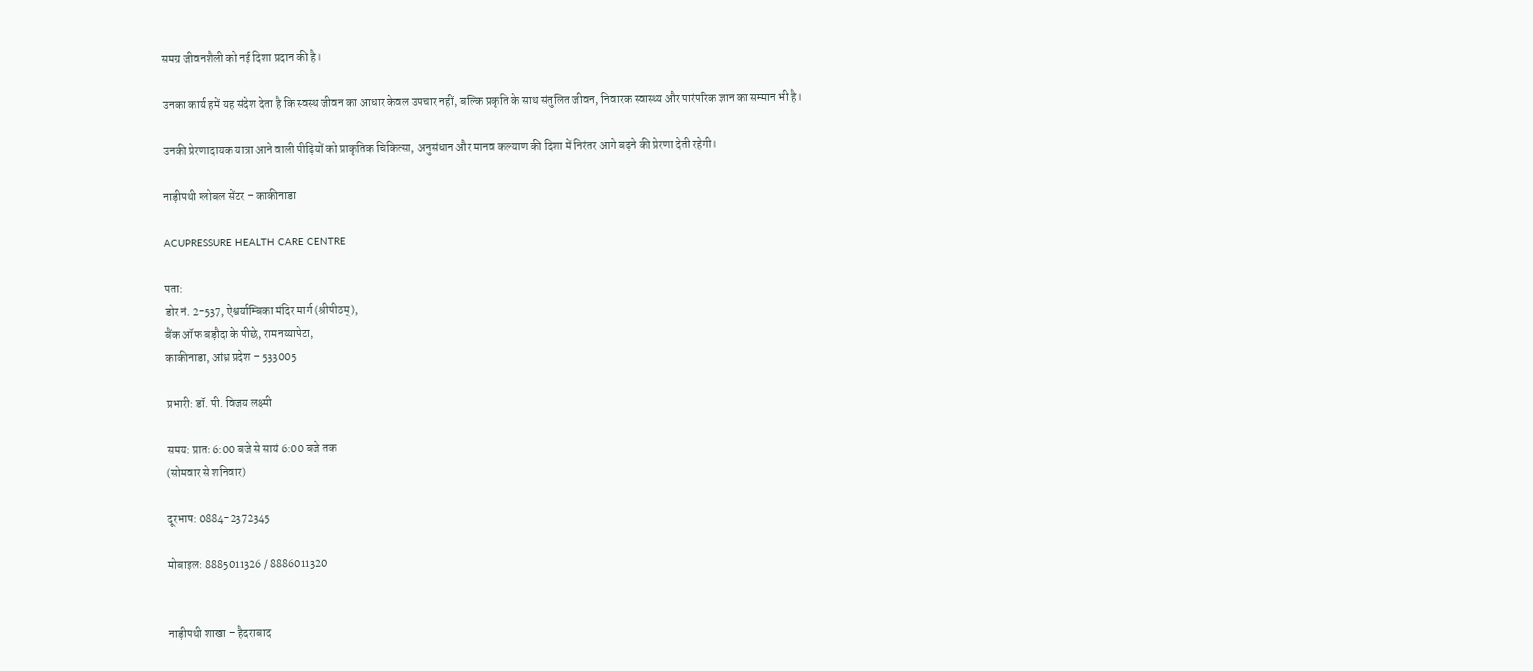समग्र जीवनशैली को नई दिशा प्रदान की है।

उनका कार्य हमें यह संदेश देता है कि स्वस्थ जीवन का आधार केवल उपचार नहीं, बल्कि प्रकृति के साथ संतुलित जीवन, निवारक स्वास्थ्य और पारंपरिक ज्ञान का सम्मान भी है।

उनकी प्रेरणादायक यात्रा आने वाली पीढ़ियों को प्राकृतिक चिकित्सा, अनुसंधान और मानव कल्याण की दिशा में निरंतर आगे बढ़ने की प्रेरणा देती रहेगी।

नाड़ीपथी ग्लोबल सेंटर – काकीनाडा

ACUPRESSURE HEALTH CARE CENTRE

पता:
डोर नं. 2-537, ऐश्वर्याम्बिका मंदिर मार्ग (श्रीपीठम्),
बैंक ऑफ बड़ौदा के पीछे, रामनय्यापेटा,
काकीनाडा, आंध्र प्रदेश – 533005

प्रभारी: डॉ. पी. विजय लक्ष्मी

समय: प्रातः 6:00 बजे से सायं 6:00 बजे तक
(सोमवार से शनिवार)

दूरभाष: 0884-2372345

मोबाइल: 8885011326 / 8886011320


नाड़ीपथी शाखा – हैदराबाद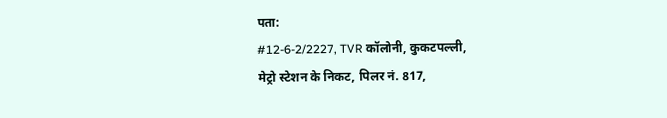पता:
#12-6-2/2227, TVR कॉलोनी, कुकटपल्ली,
मेट्रो स्टेशन के निकट, पिलर नं. 817,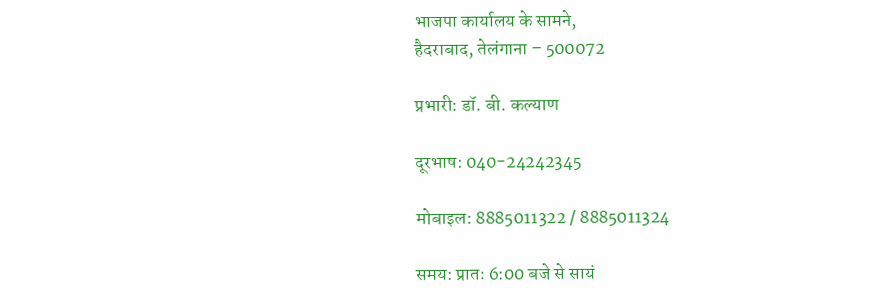भाजपा कार्यालय के सामने,
हैदराबाद, तेलंगाना – 500072

प्रभारी: डॉ. बी. कल्याण

दूरभाष: 040-24242345

मोबाइल: 8885011322 / 8885011324

समय: प्रातः 6:00 बजे से सायं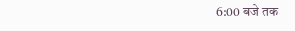6:00 बजे तक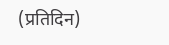(प्रतिदिन)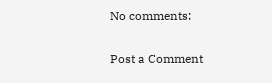No comments:

Post a Comment